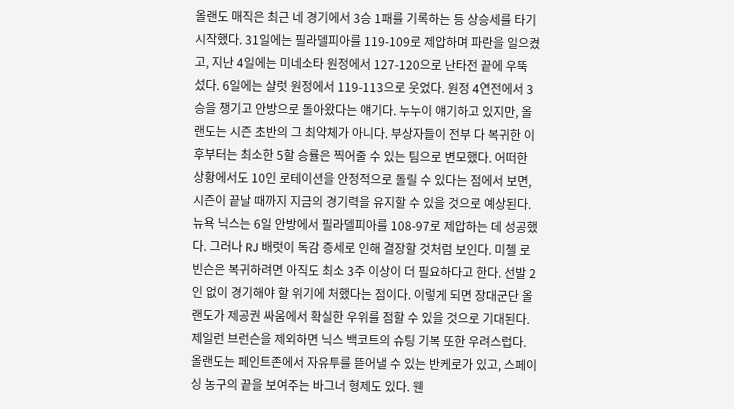올랜도 매직은 최근 네 경기에서 3승 1패를 기록하는 등 상승세를 타기 시작했다. 31일에는 필라델피아를 119-109로 제압하며 파란을 일으켰고, 지난 4일에는 미네소타 원정에서 127-120으로 난타전 끝에 우뚝 섰다. 6일에는 샬럿 원정에서 119-113으로 웃었다. 원정 4연전에서 3승을 챙기고 안방으로 돌아왔다는 얘기다. 누누이 얘기하고 있지만, 올랜도는 시즌 초반의 그 최약체가 아니다. 부상자들이 전부 다 복귀한 이후부터는 최소한 5할 승률은 찍어줄 수 있는 팀으로 변모했다. 어떠한 상황에서도 10인 로테이션을 안정적으로 돌릴 수 있다는 점에서 보면, 시즌이 끝날 때까지 지금의 경기력을 유지할 수 있을 것으로 예상된다.
뉴욕 닉스는 6일 안방에서 필라델피아를 108-97로 제압하는 데 성공했다. 그러나 RJ 배럿이 독감 증세로 인해 결장할 것처럼 보인다. 미첼 로빈슨은 복귀하려면 아직도 최소 3주 이상이 더 필요하다고 한다. 선발 2인 없이 경기해야 할 위기에 처했다는 점이다. 이렇게 되면 장대군단 올랜도가 제공권 싸움에서 확실한 우위를 점할 수 있을 것으로 기대된다. 제일런 브런슨을 제외하면 닉스 백코트의 슈팅 기복 또한 우려스럽다. 올랜도는 페인트존에서 자유투를 뜯어낼 수 있는 반케로가 있고, 스페이싱 농구의 끝을 보여주는 바그너 형제도 있다. 웬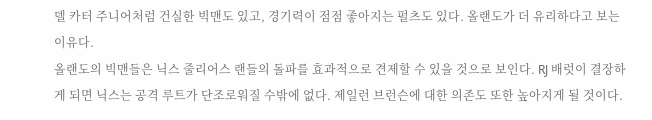델 카터 주니어처럼 건실한 빅맨도 있고, 경기력이 점점 좋아지는 펄츠도 있다. 올랜도가 더 유리하다고 보는 이유다.
올랜도의 빅맨들은 닉스 줄리어스 랜들의 돌파를 효과적으로 견제할 수 있을 것으로 보인다. RJ 배럿이 결장하게 되면 닉스는 공격 루트가 단조로워질 수밖에 없다. 제일런 브런슨에 대한 의존도 또한 높아지게 될 것이다.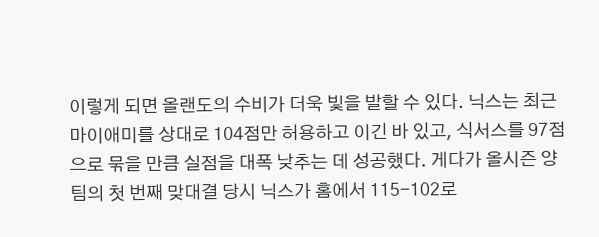이렇게 되면 올랜도의 수비가 더욱 빛을 발할 수 있다. 닉스는 최근 마이애미를 상대로 104점만 허용하고 이긴 바 있고, 식서스를 97점으로 묶을 만큼 실점을 대폭 낮추는 데 성공했다. 게다가 올시즌 양팀의 첫 번째 맞대결 당시 닉스가 홈에서 115-102로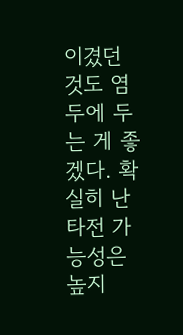이겼던 것도 염두에 두는 게 좋겠다. 확실히 난타전 가능성은 높지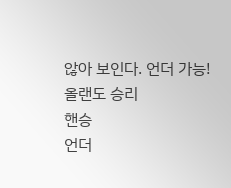않아 보인다. 언더 가능!
올랜도 승리
핸승
언더